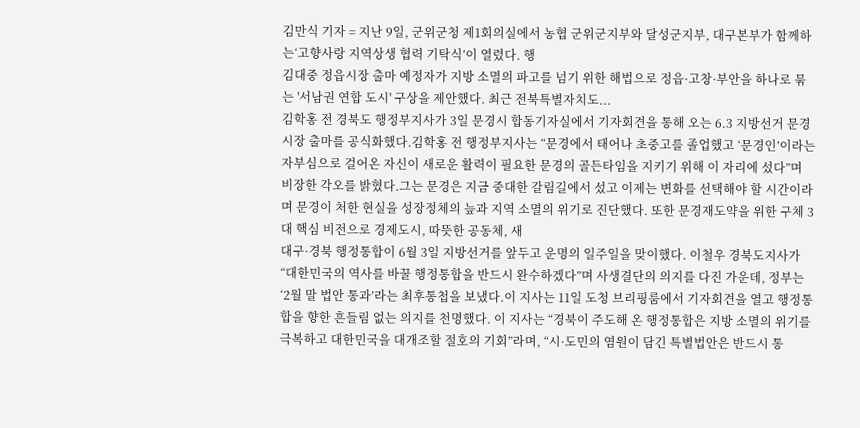김만식 기자 = 지난 9일, 군위군청 제1회의실에서 농협 군위군지부와 달성군지부, 대구본부가 함께하는‘고향사랑 지역상생 협력 기탁식’이 열렸다. 행
김대중 정읍시장 출마 예정자가 지방 소멸의 파고를 넘기 위한 해법으로 정읍·고창·부안을 하나로 묶는 '서남권 연합 도시' 구상을 제안했다. 최근 전북특별자치도...
김학홍 전 경북도 행정부지사가 3일 문경시 합동기자실에서 기자회견을 통해 오는 6.3 지방선거 문경시장 출마를 공식화했다.김학홍 전 행정부지사는 “문경에서 태어나 초중고를 졸업했고 ‘문경인’이라는 자부심으로 걸어온 자신이 새로운 활력이 필요한 문경의 골든타임을 지키기 위해 이 자리에 섰다”며 비장한 각오를 밝혔다.그는 문경은 지금 중대한 갈림길에서 섰고 이제는 변화를 선택해야 할 시간이라며 문경이 처한 현실을 성장정체의 늪과 지역 소멸의 위기로 진단했다. 또한 문경재도약을 위한 구체 3대 핵심 비전으로 경제도시, 따뜻한 공동체, 새
대구·경북 행정통합이 6월 3일 지방선거를 앞두고 운명의 일주일을 맞이했다. 이철우 경북도지사가 “대한민국의 역사를 바꿀 행정통합을 반드시 완수하겠다”며 사생결단의 의지를 다진 가운데, 정부는 ‘2월 말 법안 통과’라는 최후통첩을 보냈다.이 지사는 11일 도청 브리핑룸에서 기자회견을 열고 행정통합을 향한 흔들림 없는 의지를 천명했다. 이 지사는 “경북이 주도해 온 행정통합은 지방 소멸의 위기를 극복하고 대한민국을 대개조할 절호의 기회”라며, “시·도민의 염원이 담긴 특별법안은 반드시 통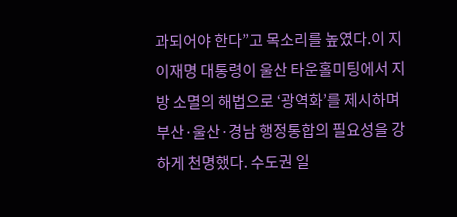과되어야 한다”고 목소리를 높였다.이 지
이재명 대통령이 울산 타운홀미팅에서 지방 소멸의 해법으로 ‘광역화’를 제시하며 부산·울산·경남 행정통합의 필요성을 강하게 천명했다. 수도권 일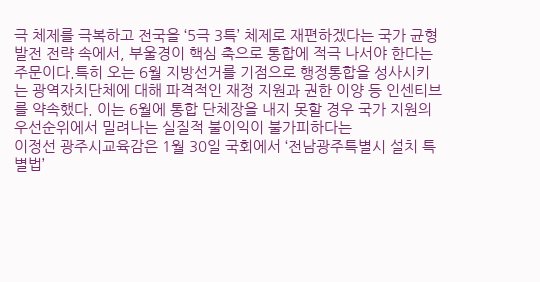극 체제를 극복하고 전국을 ‘5극 3특’ 체제로 재편하겠다는 국가 균형발전 전략 속에서, 부울경이 핵심 축으로 통합에 적극 나서야 한다는 주문이다.특히 오는 6월 지방선거를 기점으로 행정통합을 성사시키는 광역자치단체에 대해 파격적인 재정 지원과 권한 이양 등 인센티브를 약속했다. 이는 6월에 통합 단체장을 내지 못할 경우 국가 지원의 우선순위에서 밀려나는 실질적 불이익이 불가피하다는
이정선 광주시교육감은 1월 30일 국회에서 ‘전남광주특별시 설치 특별법’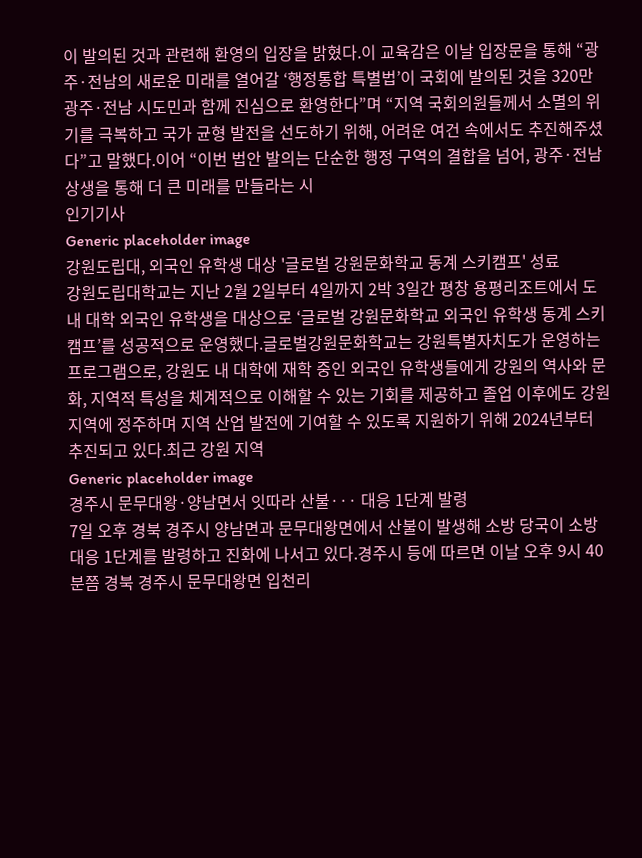이 발의된 것과 관련해 환영의 입장을 밝혔다.이 교육감은 이날 입장문을 통해 “광주·전남의 새로운 미래를 열어갈 ‘행정통합 특별법’이 국회에 발의된 것을 320만 광주·전남 시도민과 함께 진심으로 환영한다”며 “지역 국회의원들께서 소멸의 위기를 극복하고 국가 균형 발전을 선도하기 위해, 어려운 여건 속에서도 추진해주셨다”고 말했다.이어 “이번 법안 발의는 단순한 행정 구역의 결합을 넘어, 광주·전남 상생을 통해 더 큰 미래를 만들라는 시
인기기사
Generic placeholder image
강원도립대, 외국인 유학생 대상 '글로벌 강원문화학교 동계 스키캠프' 성료
강원도립대학교는 지난 2월 2일부터 4일까지 2박 3일간 평창 용평리조트에서 도내 대학 외국인 유학생을 대상으로 ‘글로벌 강원문화학교 외국인 유학생 동계 스키캠프’를 성공적으로 운영했다.글로벌강원문화학교는 강원특별자치도가 운영하는 프로그램으로, 강원도 내 대학에 재학 중인 외국인 유학생들에게 강원의 역사와 문화, 지역적 특성을 체계적으로 이해할 수 있는 기회를 제공하고 졸업 이후에도 강원 지역에 정주하며 지역 산업 발전에 기여할 수 있도록 지원하기 위해 2024년부터 추진되고 있다.최근 강원 지역
Generic placeholder image
경주시 문무대왕·양남면서 잇따라 산불··· 대응 1단계 발령
7일 오후 경북 경주시 양남면과 문무대왕면에서 산불이 발생해 소방 당국이 소방 대응 1단계를 발령하고 진화에 나서고 있다.경주시 등에 따르면 이날 오후 9시 40분쯤 경북 경주시 문무대왕면 입천리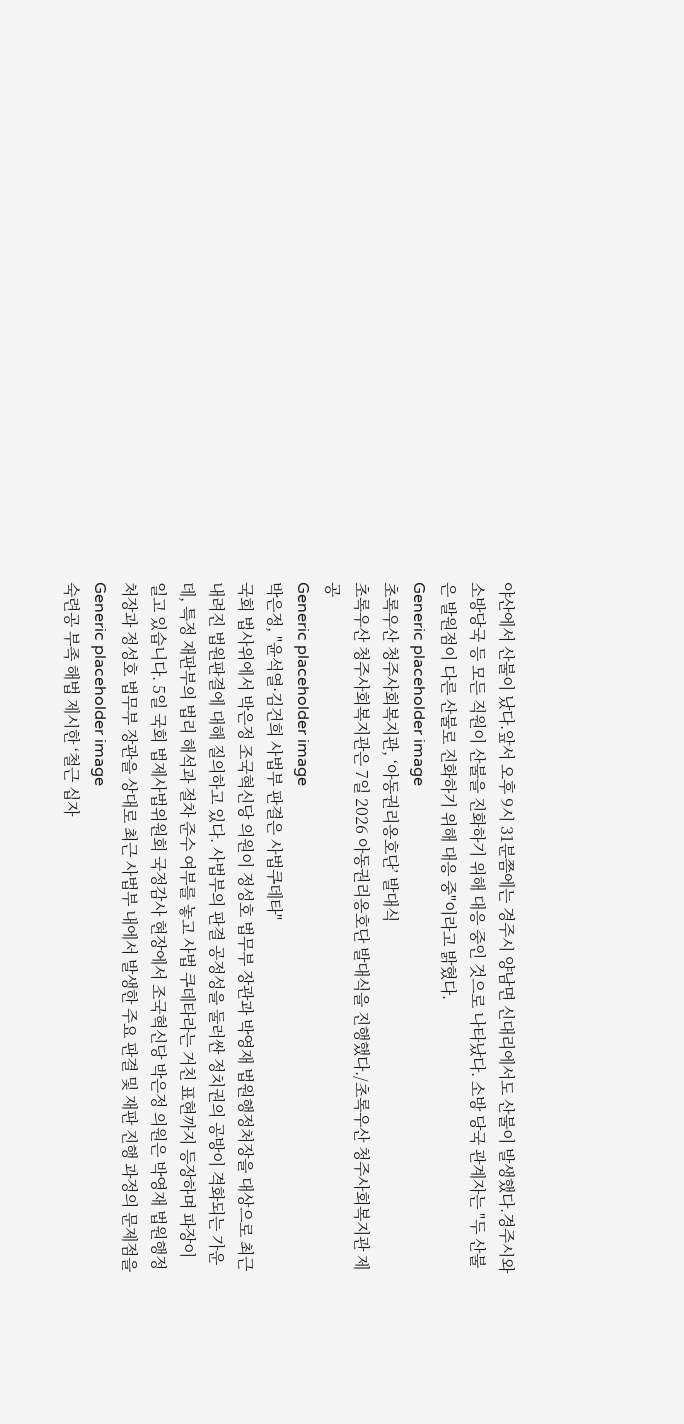야산에서 산불이 났다.앞서 오후 9시 31분쯤에는 경주시 양남면 신대리에서도 산불이 발생했다.경주시와 소방당국 등 모든 직원이 산불을 진화하기 위해 대응 중인 것으로 나타났다. 소방 당국 관계자는 "두 산불은 발원점이 다른 산불로 진화하기 위해 대응 중"이라고 밝혔다.
Generic placeholder image
초록우산 청주사회복지관, ‘아동권리옹호단’ 발대식
초록우산 청주사회복지관은 7일 2026 아동권리옹호단 발대식을 진행했다./초록우산 청주사회복지관 제공
Generic placeholder image
박은정, "윤석열·김건희 사법부 판결은 사법쿠데타"
국회 법사위에서 박은정 조국혁신당 의원이 정성호 법무부 장관과 박영재 법원행정처장을 대상으로 최근 내려진 법원판결에 대해 질의하고 있다. 사법부의 판결 공정성을 둘러싼 정치권의 공방이 격화되는 가운데, 특정 재판부의 법리 해석과 절차 준수 여부를 놓고 사법 쿠데타라는 거친 표현까지 등장하며 파장이 일고 있습니다. 5일 국회 법제사법위원회 국정감사 현장에서 조국혁신당 박은정 의원은 박영재 법원행정처장과 정성호 법무부 장관을 상대로 최근 사법부 내에서 발생한 주요 판결 및 재판 진행 과정의 문제점을
Generic placeholder image
숙련공 부족 해법 제시한 ‘철근 십자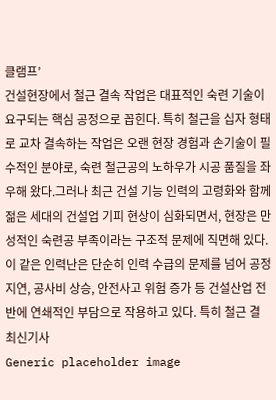클램프’
건설현장에서 철근 결속 작업은 대표적인 숙련 기술이 요구되는 핵심 공정으로 꼽힌다. 특히 철근을 십자 형태로 교차 결속하는 작업은 오랜 현장 경험과 손기술이 필수적인 분야로, 숙련 철근공의 노하우가 시공 품질을 좌우해 왔다.그러나 최근 건설 기능 인력의 고령화와 함께 젊은 세대의 건설업 기피 현상이 심화되면서, 현장은 만성적인 숙련공 부족이라는 구조적 문제에 직면해 있다.이 같은 인력난은 단순히 인력 수급의 문제를 넘어 공정 지연, 공사비 상승, 안전사고 위험 증가 등 건설산업 전반에 연쇄적인 부담으로 작용하고 있다. 특히 철근 결
최신기사
Generic placeholder image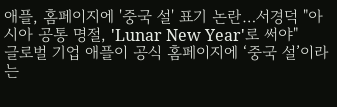애플, 홈페이지에 '중국 설' 표기 논란…서경덕 "아시아 공통 명절, 'Lunar New Year'로 써야"
글로벌 기업 애플이 공식 홈페이지에 ‘중국 설’이라는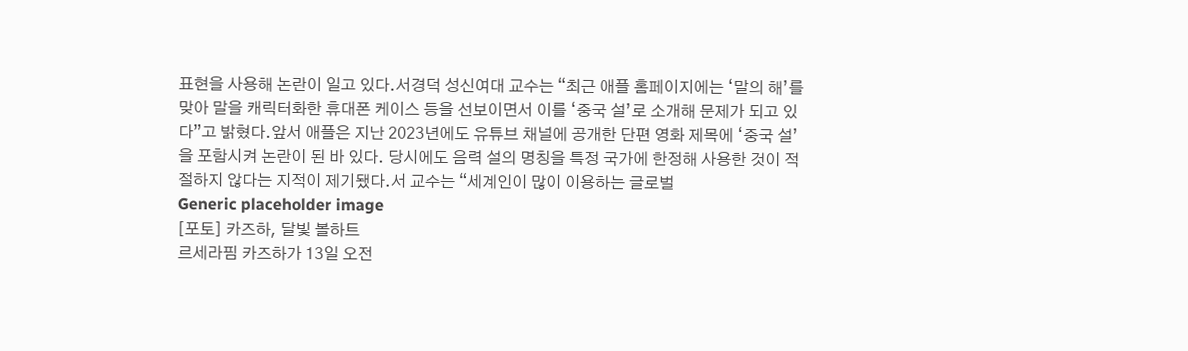표현을 사용해 논란이 일고 있다.서경덕 성신여대 교수는 “최근 애플 홈페이지에는 ‘말의 해’를 맞아 말을 캐릭터화한 휴대폰 케이스 등을 선보이면서 이를 ‘중국 설’로 소개해 문제가 되고 있다”고 밝혔다.앞서 애플은 지난 2023년에도 유튜브 채널에 공개한 단편 영화 제목에 ‘중국 설’을 포함시켜 논란이 된 바 있다. 당시에도 음력 설의 명칭을 특정 국가에 한정해 사용한 것이 적절하지 않다는 지적이 제기됐다.서 교수는 “세계인이 많이 이용하는 글로벌
Generic placeholder image
[포토] 카즈하, 달빛 볼하트
르세라핌 카즈하가 13일 오전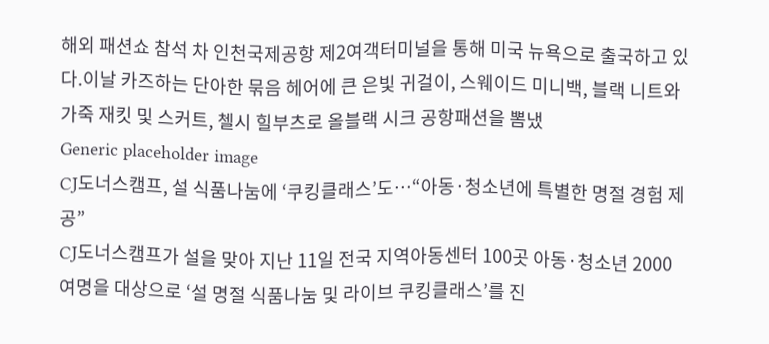해외 패션쇼 참석 차 인천국제공항 제2여객터미널을 통해 미국 뉴욕으로 출국하고 있다.이날 카즈하는 단아한 묶음 헤어에 큰 은빛 귀걸이, 스웨이드 미니백, 블랙 니트와 가죽 재킷 및 스커트, 첼시 힐부츠로 올블랙 시크 공항패션을 뽐냈
Generic placeholder image
CJ도너스캠프, 설 식품나눔에 ‘쿠킹클래스’도…“아동·청소년에 특별한 명절 경험 제공”
CJ도너스캠프가 설을 맞아 지난 11일 전국 지역아동센터 100곳 아동·청소년 2000여명을 대상으로 ‘설 명절 식품나눔 및 라이브 쿠킹클래스’를 진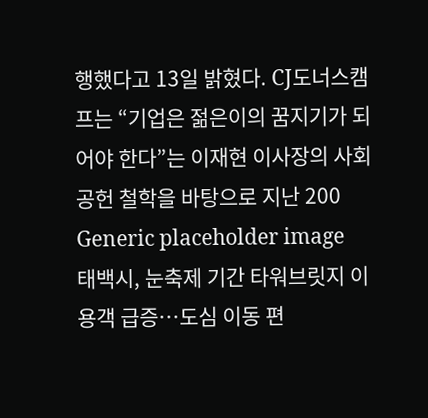행했다고 13일 밝혔다. CJ도너스캠프는 “기업은 젊은이의 꿈지기가 되어야 한다”는 이재현 이사장의 사회공헌 철학을 바탕으로 지난 200
Generic placeholder image
태백시, 눈축제 기간 타워브릿지 이용객 급증…도심 이동 편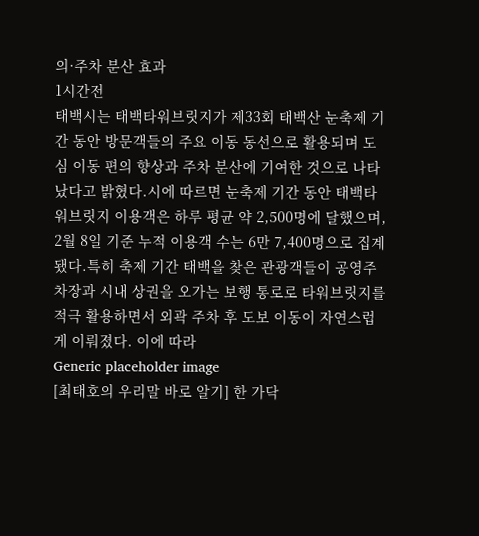의·주차 분산 효과
1시간전
태백시는 태백타워브릿지가 제33회 태백산 눈축제 기간 동안 방문객들의 주요 이동 동선으로 활용되며 도심 이동 편의 향상과 주차 분산에 기여한 것으로 나타났다고 밝혔다.시에 따르면 눈축제 기간 동안 태백타워브릿지 이용객은 하루 평균 약 2,500명에 달했으며, 2월 8일 기준 누적 이용객 수는 6만 7,400명으로 집계됐다.특히 축제 기간 태백을 찾은 관광객들이 공영주차장과 시내 상권을 오가는 보행 통로로 타워브릿지를 적극 활용하면서 외곽 주차 후 도보 이동이 자연스럽게 이뤄졌다. 이에 따라
Generic placeholder image
[최태호의 우리말 바로 알기] 한 가닥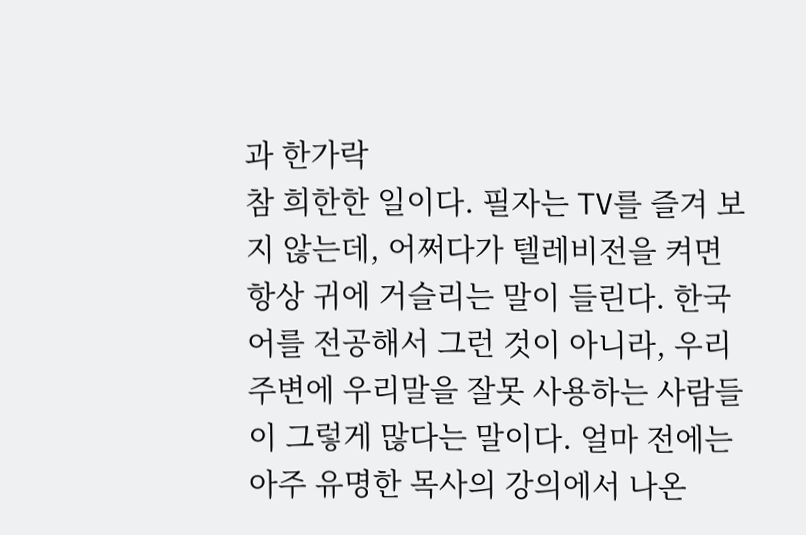과 한가락
참 희한한 일이다. 필자는 TV를 즐겨 보지 않는데, 어쩌다가 텔레비전을 켜면 항상 귀에 거슬리는 말이 들린다. 한국어를 전공해서 그런 것이 아니라, 우리 주변에 우리말을 잘못 사용하는 사람들이 그렇게 많다는 말이다. 얼마 전에는 아주 유명한 목사의 강의에서 나온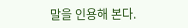말을 인용해 본다.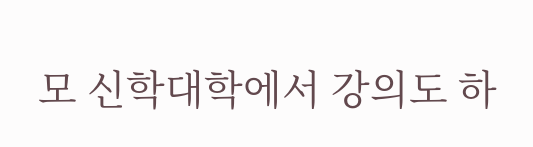모 신학대학에서 강의도 하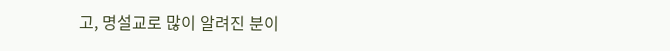고, 명설교로 많이 알려진 분이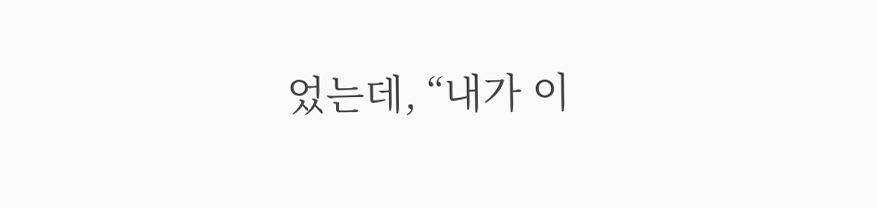었는데, “내가 이